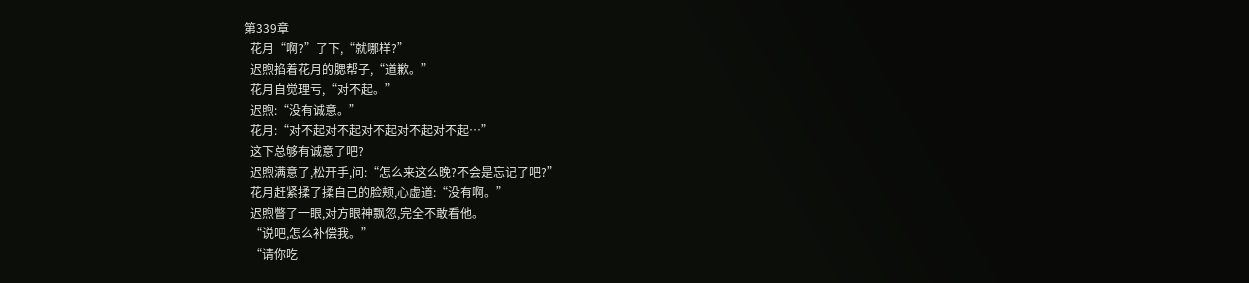第339章
  花月“啊?”了下,“就哪样?”
  迟煦掐着花月的腮帮子,“道歉。”
  花月自觉理亏,“对不起。”
  迟煦:“没有诚意。”
  花月:“对不起对不起对不起对不起对不起…”
  这下总够有诚意了吧?
  迟煦满意了,松开手,问:“怎么来这么晚?不会是忘记了吧?”
  花月赶紧揉了揉自己的脸颊,心虚道:“没有啊。”
  迟煦瞥了一眼,对方眼神飘忽,完全不敢看他。
  “说吧,怎么补偿我。”
  “请你吃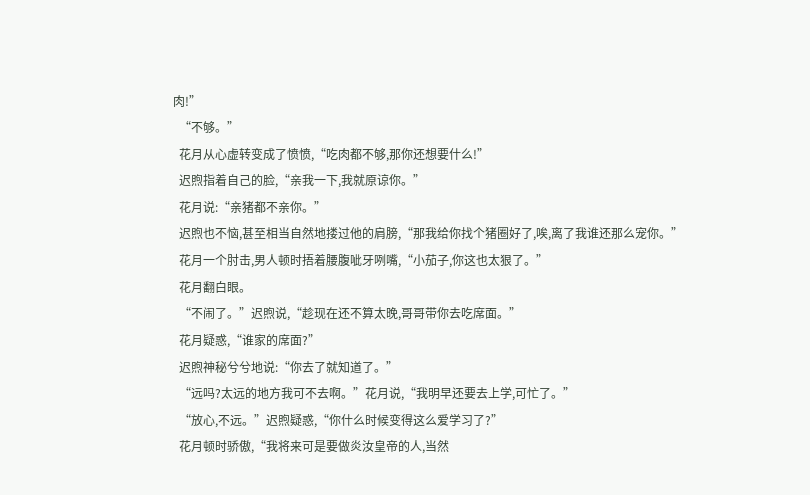肉!”
  “不够。”
  花月从心虚转变成了愤愤,“吃肉都不够,那你还想要什么!”
  迟煦指着自己的脸,“亲我一下,我就原谅你。”
  花月说:“亲猪都不亲你。”
  迟煦也不恼,甚至相当自然地搂过他的肩膀,“那我给你找个猪圈好了,唉,离了我谁还那么宠你。”
  花月一个肘击,男人顿时捂着腰腹呲牙咧嘴,“小茄子,你这也太狠了。”
  花月翻白眼。
  “不闹了。”迟煦说,“趁现在还不算太晚,哥哥带你去吃席面。”
  花月疑惑,“谁家的席面?”
  迟煦神秘兮兮地说:“你去了就知道了。”
  “远吗?太远的地方我可不去啊。”花月说,“我明早还要去上学,可忙了。”
  “放心,不远。”迟煦疑惑,“你什么时候变得这么爱学习了?”
  花月顿时骄傲,“我将来可是要做炎汝皇帝的人,当然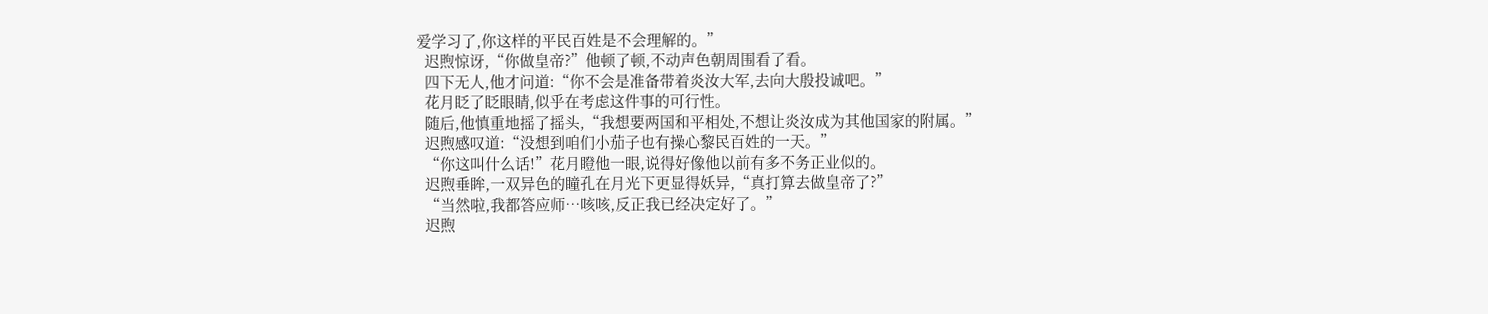爱学习了,你这样的平民百姓是不会理解的。”
  迟煦惊讶,“你做皇帝?”他顿了顿,不动声色朝周围看了看。
  四下无人,他才问道:“你不会是准备带着炎汝大军,去向大殷投诚吧。”
  花月眨了眨眼睛,似乎在考虑这件事的可行性。
  随后,他慎重地摇了摇头,“我想要两国和平相处,不想让炎汝成为其他国家的附属。”
  迟煦感叹道:“没想到咱们小茄子也有操心黎民百姓的一天。”
  “你这叫什么话!”花月瞪他一眼,说得好像他以前有多不务正业似的。
  迟煦垂眸,一双异色的瞳孔在月光下更显得妖异,“真打算去做皇帝了?”
  “当然啦,我都答应师…咳咳,反正我已经决定好了。”
  迟煦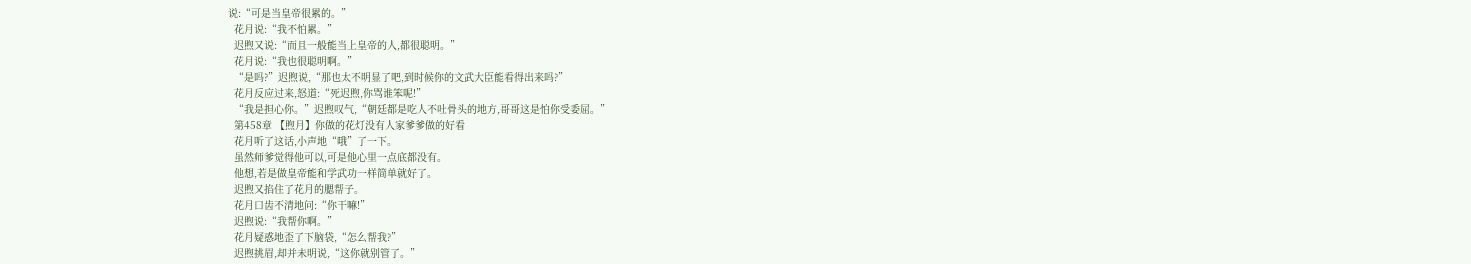说:“可是当皇帝很累的。”
  花月说:“我不怕累。”
  迟煦又说:“而且一般能当上皇帝的人,都很聪明。”
  花月说:“我也很聪明啊。”
  “是吗?”迟煦说,“那也太不明显了吧,到时候你的文武大臣能看得出来吗?”
  花月反应过来,怒道:“死迟煦,你骂谁笨呢!”
  “我是担心你。”迟煦叹气,“朝廷都是吃人不吐骨头的地方,哥哥这是怕你受委屈。”
  第458章 【煦月】你做的花灯没有人家爹爹做的好看
  花月听了这话,小声地“哦”了一下。
  虽然师爹觉得他可以,可是他心里一点底都没有。
  他想,若是做皇帝能和学武功一样简单就好了。
  迟煦又掐住了花月的腮帮子。
  花月口齿不清地问:“你干嘛!”
  迟煦说:“我帮你啊。”
  花月疑惑地歪了下脑袋,“怎么帮我?”
  迟煦挑眉,却并未明说,“这你就别管了。”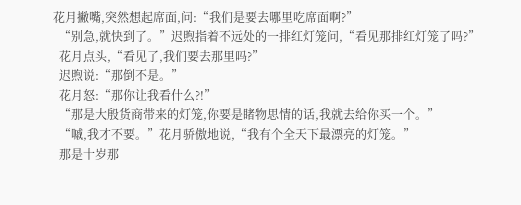花月撇嘴,突然想起席面,问:“我们是要去哪里吃席面啊?”
  “别急,就快到了。”迟煦指着不远处的一排红灯笼问,“看见那排红灯笼了吗?”
  花月点头,“看见了,我们要去那里吗?”
  迟煦说:“那倒不是。”
  花月怒:“那你让我看什么?!”
  “那是大殷货商带来的灯笼,你要是睹物思情的话,我就去给你买一个。”
  “嘁,我才不要。”花月骄傲地说,“我有个全天下最漂亮的灯笼。”
  那是十岁那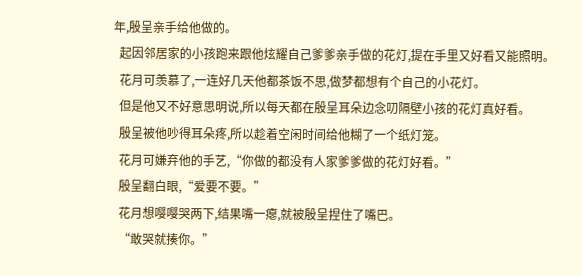年,殷呈亲手给他做的。
  起因邻居家的小孩跑来跟他炫耀自己爹爹亲手做的花灯,提在手里又好看又能照明。
  花月可羡慕了,一连好几天他都茶饭不思,做梦都想有个自己的小花灯。
  但是他又不好意思明说,所以每天都在殷呈耳朵边念叨隔壁小孩的花灯真好看。
  殷呈被他吵得耳朵疼,所以趁着空闲时间给他糊了一个纸灯笼。
  花月可嫌弃他的手艺,“你做的都没有人家爹爹做的花灯好看。”
  殷呈翻白眼,“爱要不要。”
  花月想嘤嘤哭两下,结果嘴一瘪,就被殷呈捏住了嘴巴。
  “敢哭就揍你。”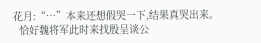花月:“…”本来还想假哭一下,结果真哭出来。
  恰好魏将军此时来找殷呈谈公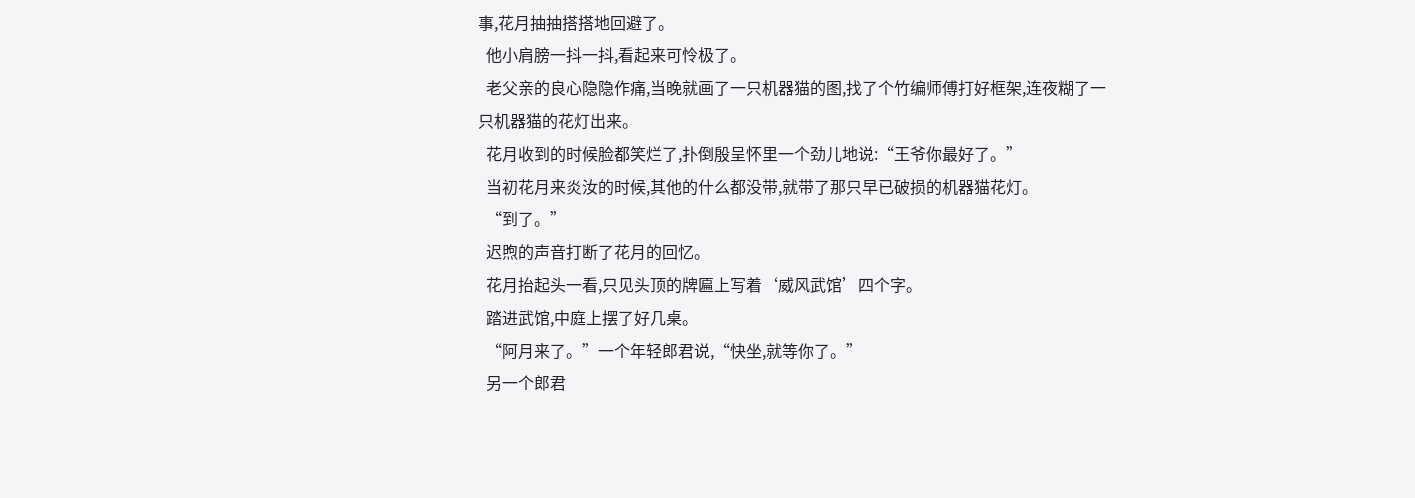事,花月抽抽搭搭地回避了。
  他小肩膀一抖一抖,看起来可怜极了。
  老父亲的良心隐隐作痛,当晚就画了一只机器猫的图,找了个竹编师傅打好框架,连夜糊了一只机器猫的花灯出来。
  花月收到的时候脸都笑烂了,扑倒殷呈怀里一个劲儿地说:“王爷你最好了。”
  当初花月来炎汝的时候,其他的什么都没带,就带了那只早已破损的机器猫花灯。
  “到了。”
  迟煦的声音打断了花月的回忆。
  花月抬起头一看,只见头顶的牌匾上写着‘威风武馆’四个字。
  踏进武馆,中庭上摆了好几桌。
  “阿月来了。”一个年轻郎君说,“快坐,就等你了。”
  另一个郎君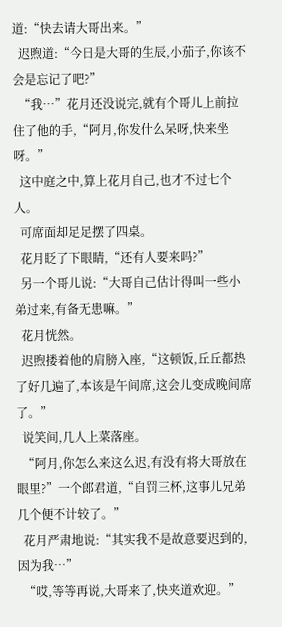道:“快去请大哥出来。”
  迟煦道:“今日是大哥的生辰,小茄子,你该不会是忘记了吧?”
  “我…”花月还没说完,就有个哥儿上前拉住了他的手,“阿月,你发什么呆呀,快来坐呀。”
  这中庭之中,算上花月自己,也才不过七个人。
  可席面却足足摆了四桌。
  花月眨了下眼睛,“还有人要来吗?”
  另一个哥儿说:“大哥自己估计得叫一些小弟过来,有备无患嘛。”
  花月恍然。
  迟煦搂着他的肩膀入座,“这顿饭,丘丘都热了好几遍了,本该是午间席,这会儿变成晚间席了。”
  说笑间,几人上菜落座。
  “阿月,你怎么来这么迟,有没有将大哥放在眼里?”一个郎君道,“自罚三杯,这事儿兄弟几个便不计较了。”
  花月严肃地说:“其实我不是故意要迟到的,因为我…”
  “哎,等等再说,大哥来了,快夹道欢迎。”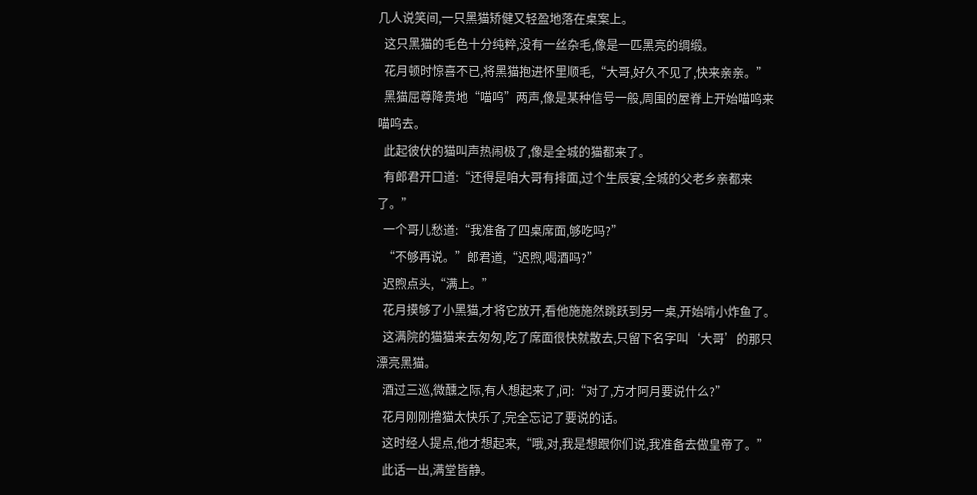几人说笑间,一只黑猫矫健又轻盈地落在桌案上。
  这只黑猫的毛色十分纯粹,没有一丝杂毛,像是一匹黑亮的绸缎。
  花月顿时惊喜不已,将黑猫抱进怀里顺毛,“大哥,好久不见了,快来亲亲。”
  黑猫屈尊降贵地“喵呜”两声,像是某种信号一般,周围的屋脊上开始喵呜来喵呜去。
  此起彼伏的猫叫声热闹极了,像是全城的猫都来了。
  有郎君开口道:“还得是咱大哥有排面,过个生辰宴,全城的父老乡亲都来了。”
  一个哥儿愁道:“我准备了四桌席面,够吃吗?”
  “不够再说。”郎君道,“迟煦,喝酒吗?”
  迟煦点头,“满上。”
  花月摸够了小黑猫,才将它放开,看他施施然跳跃到另一桌,开始啃小炸鱼了。
  这满院的猫猫来去匆匆,吃了席面很快就散去,只留下名字叫‘大哥’的那只漂亮黑猫。
  酒过三巡,微醺之际,有人想起来了,问:“对了,方才阿月要说什么?”
  花月刚刚撸猫太快乐了,完全忘记了要说的话。
  这时经人提点,他才想起来,“哦,对,我是想跟你们说,我准备去做皇帝了。”
  此话一出,满堂皆静。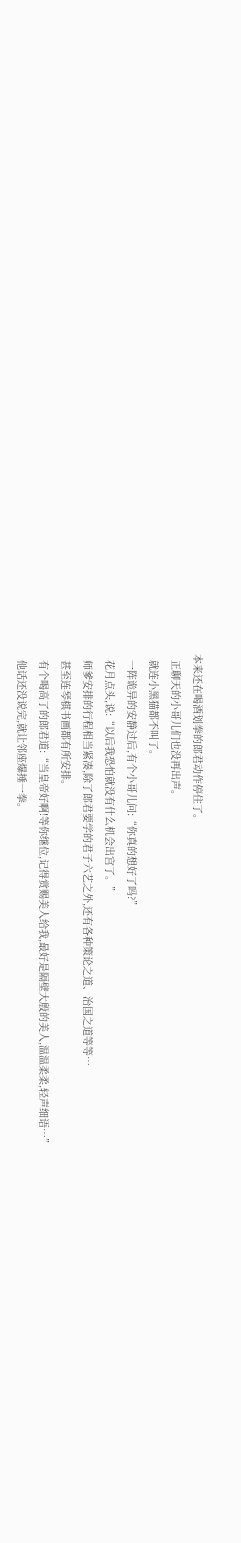本来还在喝酒划拳的郎君动作停住了。
  正聊天的小哥儿们也没再出声。
  就连小黑猫都不叫了。
  一阵诡异的安静过后,有个小哥儿问:“你真的想好了吗?”
  花月点头,说:“以后我恐怕就没有什么机会出宫了。”
  师爹安排的行程相当紧凑,除了郎君要学的君子六艺之外,还有各种策论之道、治国之道等等…
  甚至连琴棋书画都有所安排。
  有个喝高了的郎君道:“当皇帝好啊!等你继位,记得赏赐美人给我,最好是隔壁大殷的美人,温温柔柔,轻声细语…”
  他话还没说完,就让邻座爆捶一拳。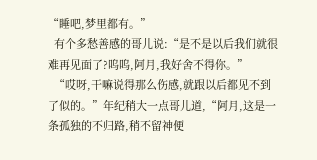“睡吧,梦里都有。”
  有个多愁善感的哥儿说:“是不是以后我们就很难再见面了?呜呜,阿月,我好舍不得你。”
  “哎呀,干嘛说得那么伤感,就跟以后都见不到了似的。”年纪稍大一点哥儿道,“阿月,这是一条孤独的不归路,稍不留神便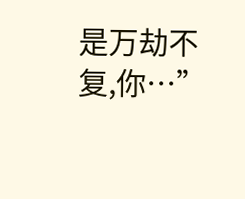是万劫不复,你…”